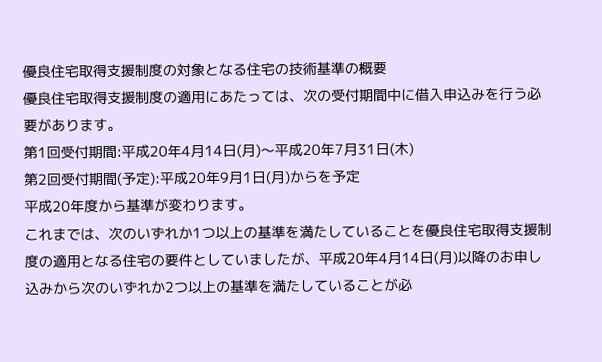優良住宅取得支援制度の対象となる住宅の技術基準の概要
優良住宅取得支援制度の適用にあたっては、次の受付期間中に借入申込みを行う必要があります。
第1回受付期間:平成20年4月14日(月)〜平成20年7月31日(木)
第2回受付期間(予定):平成20年9月1日(月)からを予定
平成20年度から基準が変わります。
これまでは、次のいずれか1つ以上の基準を満たしていることを優良住宅取得支援制度の適用となる住宅の要件としていましたが、平成20年4月14日(月)以降のお申し込みから次のいずれか2つ以上の基準を満たしていることが必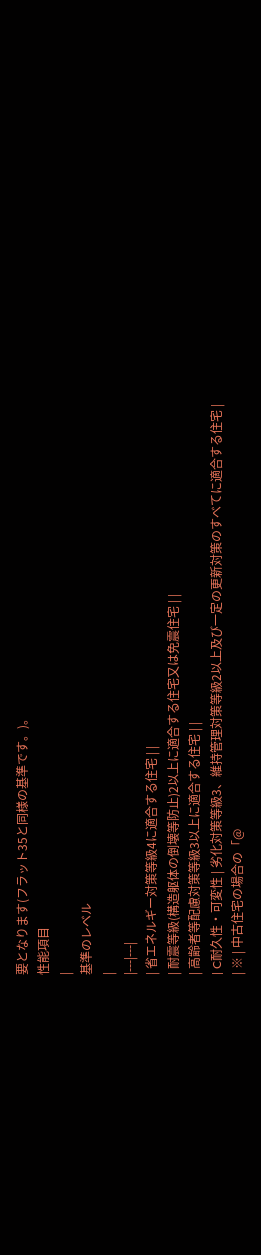要となります(フラット35と同様の基準です。)。
性能項目
|
基準のレベル
|
|---|---|
| 省エネルギー対策等級4に適合する住宅 | |
| 耐震等級(構造躯体の倒壊等防止)2以上に適合する住宅又は免震住宅 | |
| 高齢者等配慮対策等級3以上に適合する住宅 | |
| C耐久性・可変性 | 劣化対策等級3、維持管理対策等級2以上及び一定の更新対策のすべてに適合する住宅 |
| ※ | 中古住宅の場合の「@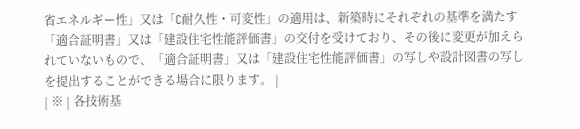省エネルギー性」又は「C耐久性・可変性」の適用は、新築時にそれぞれの基準を満たす「適合証明書」又は「建設住宅性能評価書」の交付を受けており、その後に変更が加えられていないもので、「適合証明書」又は「建設住宅性能評価書」の写しや設計図書の写しを提出することができる場合に限ります。 |
| ※ | 各技術基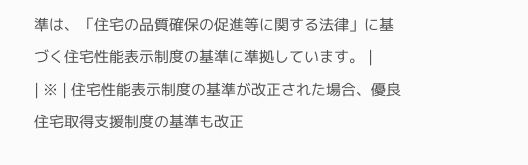準は、「住宅の品質確保の促進等に関する法律」に基づく住宅性能表示制度の基準に準拠しています。 |
| ※ | 住宅性能表示制度の基準が改正された場合、優良住宅取得支援制度の基準も改正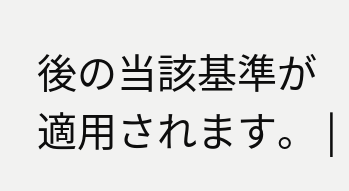後の当該基準が適用されます。 |